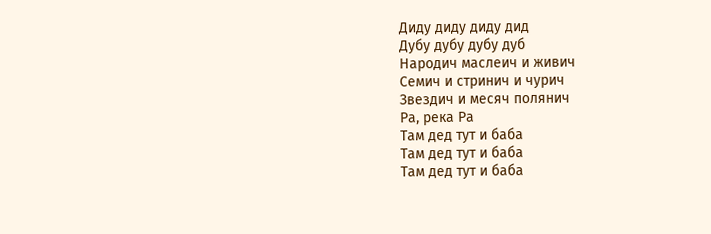Диду диду диду дид
Дубу дубу дубу дуб
Народич маслеич и живич
Семич и стринич и чурич
Звездич и месяч полянич
Ра, река Ра
Там дед тут и баба
Там дед тут и баба
Там дед тут и баба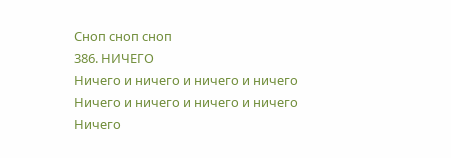Сноп сноп сноп
386. НИЧЕГО
Ничего и ничего и ничего и ничего
Ничего и ничего и ничего и ничего
Ничего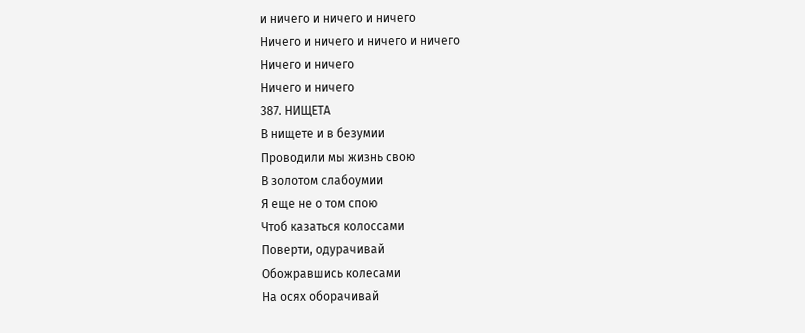и ничего и ничего и ничего
Ничего и ничего и ничего и ничего
Ничего и ничего
Ничего и ничего
387. НИЩЕТА
В нищете и в безумии
Проводили мы жизнь свою
В золотом слабоумии
Я еще не о том спою
Чтоб казаться колоссами
Поверти, одурачивай
Обожравшись колесами
На осях оборачивай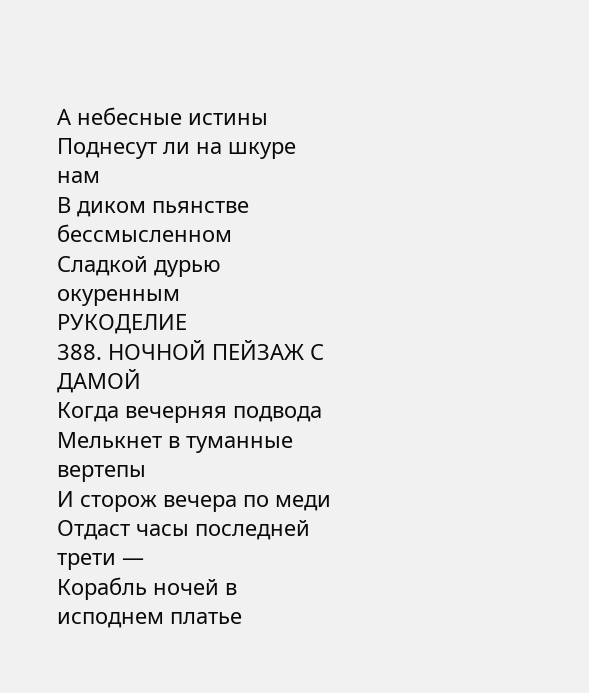А небесные истины
Поднесут ли на шкуре нам
В диком пьянстве бессмысленном
Сладкой дурью окуренным
РУКОДЕЛИЕ
388. НОЧНОЙ ПЕЙЗАЖ С ДАМОЙ
Когда вечерняя подвода
Мелькнет в туманные вертепы
И сторож вечера по меди
Отдаст часы последней трети —
Корабль ночей в исподнем платье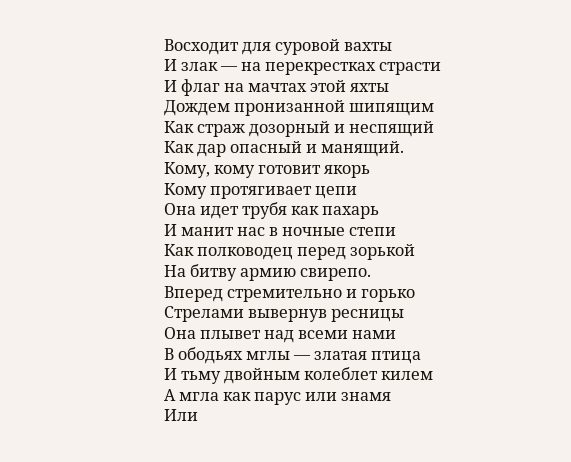Восходит для суровой вахты
И злак — на перекрестках страсти
И флаг на мачтах этой яхты
Дождем пронизанной шипящим
Как страж дозорный и неспящий
Как дар опасный и манящий.
Кому, кому готовит якорь
Кому протягивает цепи
Она идет трубя как пахарь
И манит нас в ночные степи
Как полководец перед зорькой
На битву армию свирепо.
Вперед стремительно и горько
Стрелами вывернув ресницы
Она плывет над всеми нами
В ободьях мглы — златая птица
И тьму двойным колеблет килем
А мгла как парус или знамя
Или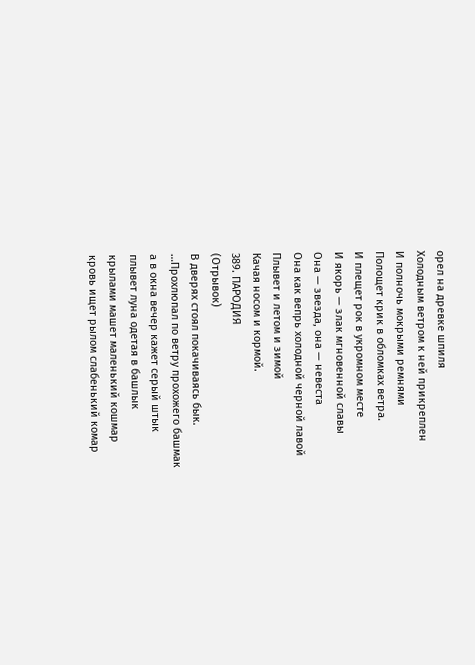орел на древке шпиля
Холодным ветром к ней прикреплен
И полночь мокрыми ремнями
Полощет крик в обломках ветра.
И плещет рок в укромном месте
И якорь — злак мгновенной славы
Она — звезда, она — невеста
Она как вепрь холодной черной лавой
Плывет и летом и зимой
Качая носом и кормой.
389. ПАРОДИЯ
(Отрывок)
В дверях стоял покачиваясь бык.
…Прохлюпал по ветру прохожего башмак
а в окна вечер кажет серый штык
плывет луна одетая в башлык
крылами машет маленький кошмар
кровь ищет рылом слабенький комар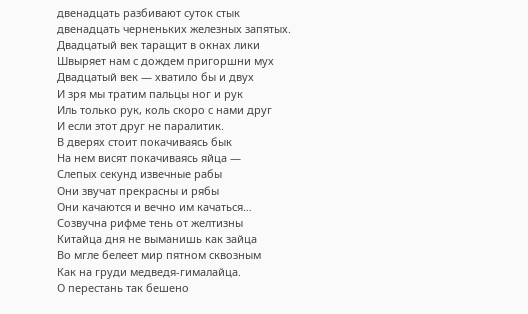двенадцать разбивают суток стык
двенадцать черненьких железных запятых.
Двадцатый век таращит в окнах лики
Швыряет нам с дождем пригоршни мух
Двадцатый век — хватило бы и двух
И зря мы тратим пальцы ног и рук
Иль только рук, коль скоро с нами друг
И если этот друг не паралитик.
В дверях стоит покачиваясь бык
На нем висят покачиваясь яйца —
Слепых секунд извечные рабы
Они звучат прекрасны и рябы
Они качаются и вечно им качаться…
Созвучна рифме тень от желтизны
Китайца дня не выманишь как зайца
Во мгле белеет мир пятном сквозным
Как на груди медведя-гималайца.
О перестань так бешено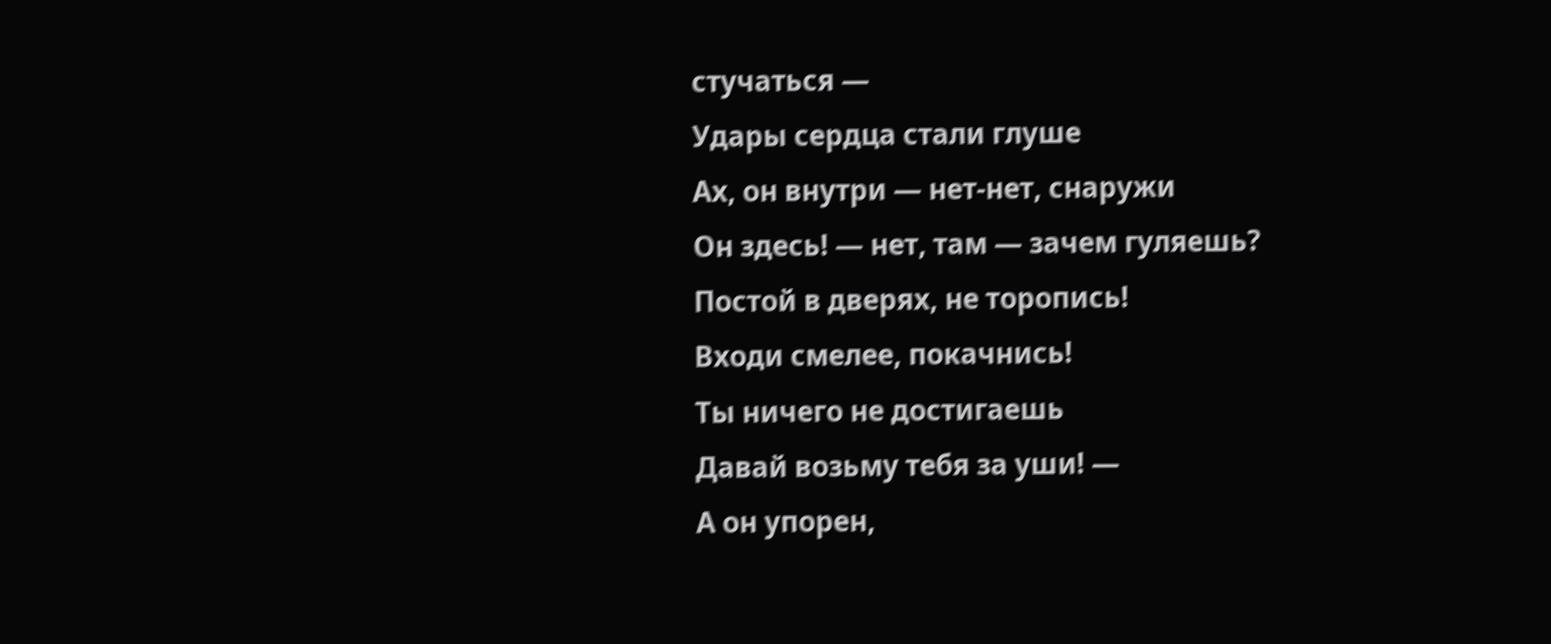стучаться —
Удары сердца стали глуше
Ах, он внутри — нет-нет, снаружи
Он здесь! — нет, там — зачем гуляешь?
Постой в дверях, не торопись!
Входи смелее, покачнись!
Ты ничего не достигаешь
Давай возьму тебя за уши! —
А он упорен,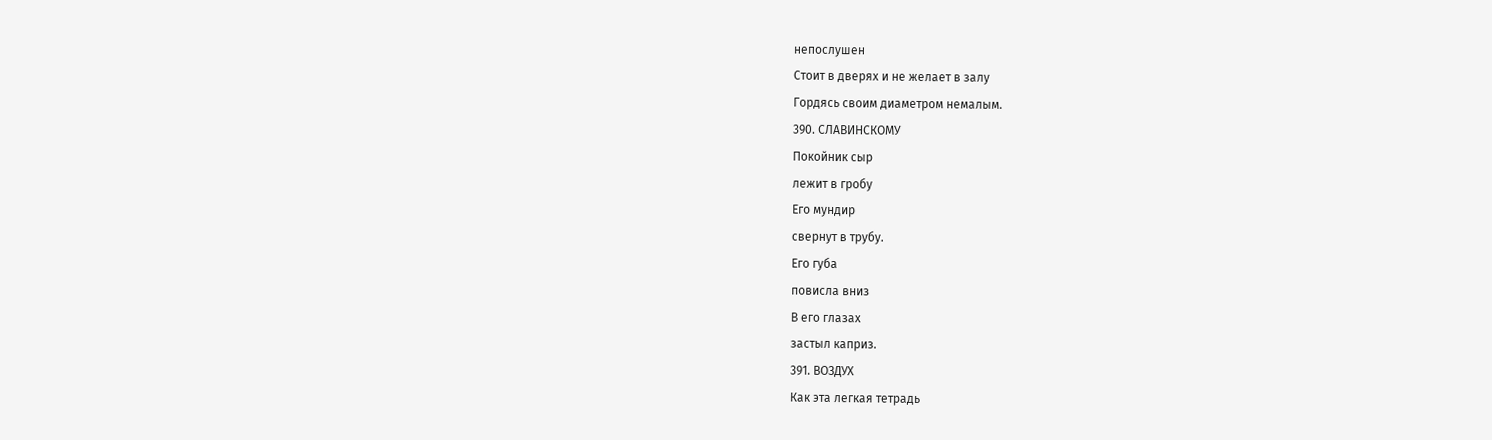непослушен
Стоит в дверях и не желает в залу
Гордясь своим диаметром немалым.
390. СЛАВИНСКОМУ
Покойник сыр
лежит в гробу
Его мундир
свернут в трубу.
Его губа
повисла вниз
В его глазах
застыл каприз.
391. ВОЗДУХ
Как эта легкая тетрадь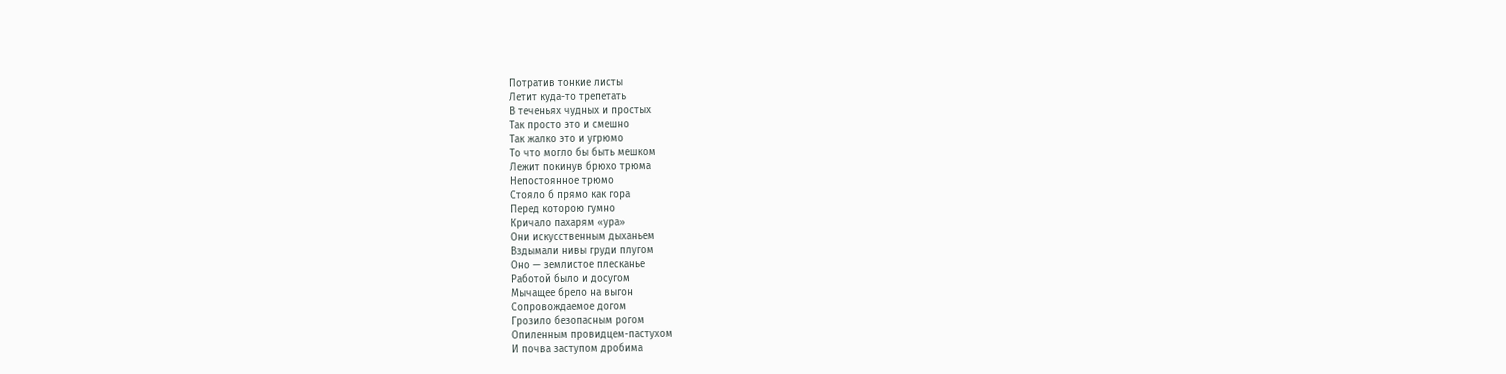Потратив тонкие листы
Летит куда-то трепетать
В теченьях чудных и простых
Так просто это и смешно
Так жалко это и угрюмо
То что могло бы быть мешком
Лежит покинув брюхо трюма
Непостоянное трюмо
Стояло б прямо как гора
Перед которою гумно
Кричало пахарям «ура»
Они искусственным дыханьем
Вздымали нивы груди плугом
Оно — землистое плесканье
Работой было и досугом
Мычащее брело на выгон
Сопровождаемое догом
Грозило безопасным рогом
Опиленным провидцем-пастухом
И почва заступом дробима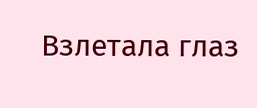Взлетала глаз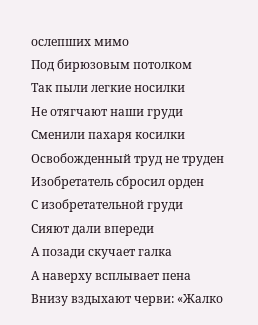ослепших мимо
Под бирюзовым потолком
Так пыли легкие носилки
Не отягчают наши груди
Сменили пахаря косилки
Освобожденный труд не труден
Изобретатель сбросил орден
С изобретательной груди
Сияют дали впереди
А позади скучает галка
А наверху всплывает пена
Внизу вздыхают черви: «Жалко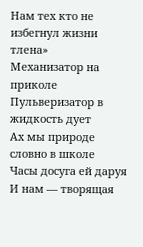Нам тех кто не избегнул жизни тлена»
Механизатор на приколе
Пульверизатор в жидкость дует
Ах мы природе словно в школе
Часы досуга ей даруя
И нам — творящая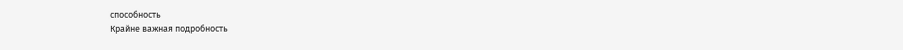способность
Крайне важная подробность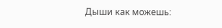Дыши как можешь: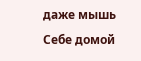даже мышь
Себе домой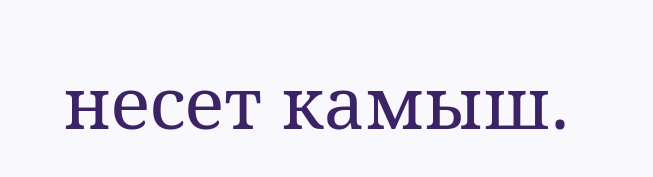несет камыш.